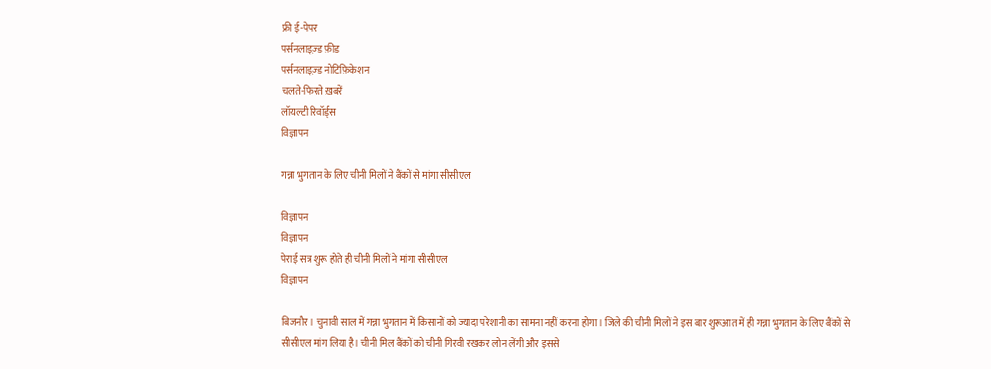फ्री ई-पेपर
पर्सनलाइज़्ड फ़ीड
पर्सनलाइज़्ड नोटिफ़िकेशन
चलते-फिरते ख़बरें
लॉयल्टी रिवॉर्ड्स
विज्ञापन

गन्ना भुगतान के लिए चीनी मिलों ने बैंकों से मांगा सीसीएल

विज्ञापन
विज्ञापन
पेराई सत्र शुरू होते ही चीनी मिलों ने मांगा सीसीएल
विज्ञापन

बिजनौर। चुनावी साल में गन्ना भुगतान में किसानों को ज्यादा परेशानी का सामना नहीं करना होगा। जिले की चीनी मिलों ने इस बार शुरूआत में ही गन्ना भुगतान के लिए बैंकों से सीसीएल मांग लिया है। चीनी मिल बैंकों को चीनी गिरवी रखकर लोन लेंगी और इससे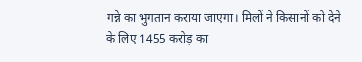गन्ने का भुगतान कराया जाएगा। मिलों ने किसानों को देने के लिए 1455 करोड़ का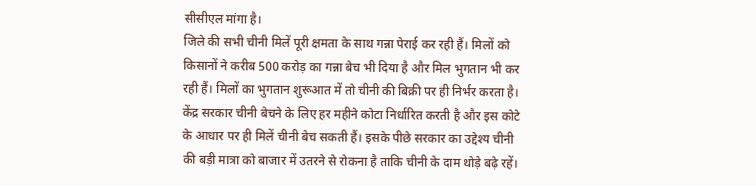सीसीएल मांगा है।
जिले की सभी चीनी मिलें पूरी क्षमता के साथ गन्ना पेराई कर रही हैं। मिलों को किसानों ने करीब 500 करोड़ का गन्ना बेच भी दिया है और मिल भुगतान भी कर रही हैं। मिलों का भुगतान शुरूआत में तो चीनी की बिक्री पर ही निर्भर करता है। केंद्र सरकार चीनी बेचने के लिए हर महीने कोटा निर्धारित करती है और इस कोटे के आधार पर ही मिलें चीनी बेच सकती हैं। इसके पीछे सरकार का उद्देश्य चीनी की बड़ी मात्रा को बाजार में उतरने से रोकना है ताकि चीनी के दाम थोड़े बढ़े रहें।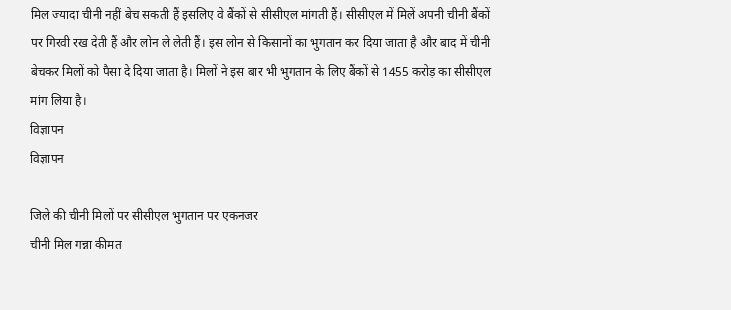मिल ज्यादा चीनी नहीं बेच सकती हैं इसलिए वे बैंकों से सीसीएल मांगती हैं। सीसीएल में मिलें अपनी चीनी बैंकों पर गिरवी रख देती हैं और लोन ले लेती हैं। इस लोन से किसानों का भुगतान कर दिया जाता है और बाद में चीनी बेचकर मिलों को पैसा दे दिया जाता है। मिलों ने इस बार भी भुगतान के लिए बैंकों से 1455 करोड़ का सीसीएल मांग लिया है।
विज्ञापन
विज्ञापन

जिले की चीनी मिलों पर सीसीएल भुगतान पर एकनजर
चीनी मिल गन्ना कीमत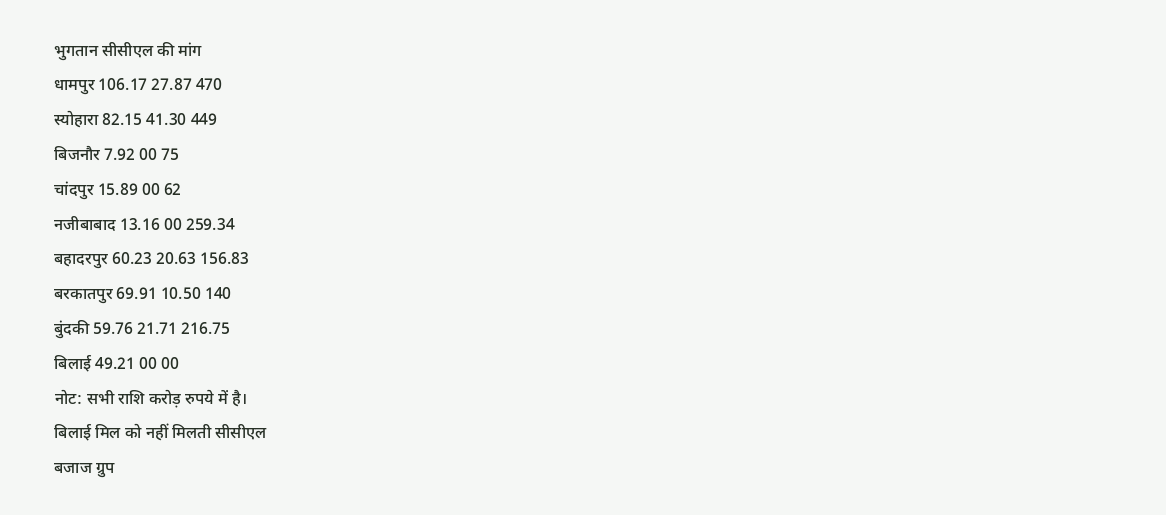भुगतान सीसीएल की मांग
धामपुर 106.17 27.87 470
स्योहारा 82.15 41.30 449
बिजनौर 7.92 00 75
चांदपुर 15.89 00 62
नजीबाबाद 13.16 00 259.34
बहादरपुर 60.23 20.63 156.83
बरकातपुर 69.91 10.50 140
बुंदकी 59.76 21.71 216.75
बिलाई 49.21 00 00
नोट: सभी राशि करोड़ रुपये में है।
बिलाई मिल को नहीं मिलती सीसीएल
बजाज ग्रुप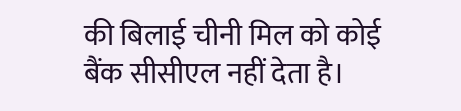की बिलाई चीनी मिल को कोई बैंक सीसीएल नहीं देता है।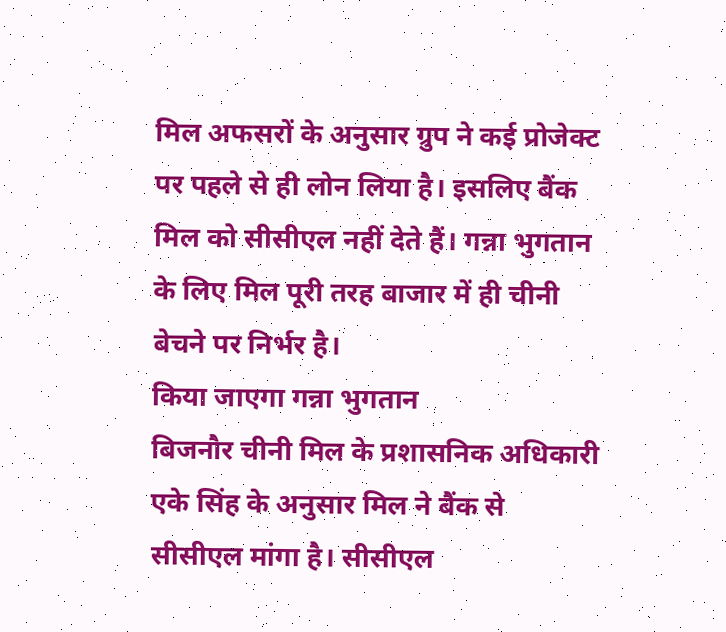मिल अफसरों के अनुसार ग्रुप ने कई प्रोजेक्ट पर पहले से ही लोन लिया है। इसलिए बैंक मिल को सीसीएल नहीं देते हैं। गन्ना भुगतान के लिए मिल पूरी तरह बाजार में ही चीनी बेचने पर निर्भर है।
किया जाएगा गन्ना भुगतान
बिजनौर चीनी मिल के प्रशासनिक अधिकारी एके सिंह के अनुसार मिल ने बैंक से सीसीएल मांगा है। सीसीएल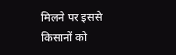मिलने पर इससे किसानों को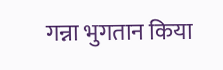गन्ना भुगतान किया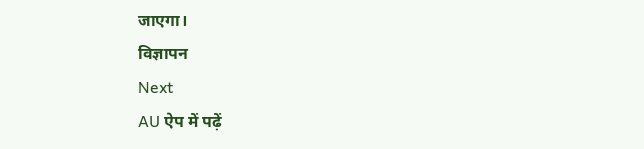जाएगा।
विज्ञापन
Next
AU ऐप में पढ़ें